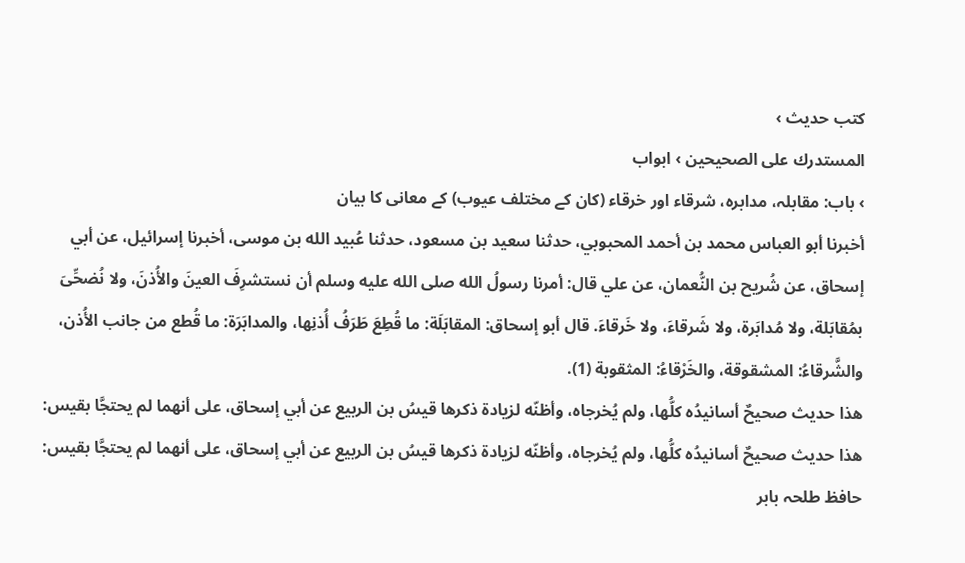کتب حدیث ›
المستدرك على الصحيحين › ابواب
› باب: مقابلہ، مدابرہ، شرقاء اور خرقاء (کان کے مختلف عیوب) کے معانی کا بیان
أخبرنا أبو العباس محمد بن أحمد المحبوبي، حدثنا سعيد بن مسعود، حدثنا عُبيد الله بن موسى، أخبرنا إسرائيل، عن أبي إسحاق، عن شُريح بن النُّعمان، عن علي قال: أمرنا رسولُ الله صلى الله عليه وسلم أن نستشرِفَ العينَ والأُذنَ، ولا نُضحِّىَ بمُقابَلة، ولا مُدابَرة، ولا شَرقاءَ، ولا خَرقاءَ. قال أبو إسحاق: المقابَلَة: ما قُطِعَ طَرَفُ أُذنِها، والمدابَرَة: ما قُطع من جانب الأُذن، والشَّرقاءُ: المشقوقة، والخَرْقاءُ: المثقوبة (1).
هذا حديث صحيحٌ أسانيدُه كلُّها، ولم يُخرجاه، وأظنّه لزيادة ذكرها قيسُ بن الربيع عن أبي إسحاق، على أنهما لم يحتجَّا بقيس:
هذا حديث صحيحٌ أسانيدُه كلُّها، ولم يُخرجاه، وأظنّه لزيادة ذكرها قيسُ بن الربيع عن أبي إسحاق، على أنهما لم يحتجَّا بقيس:
حافظ طلحہ بابر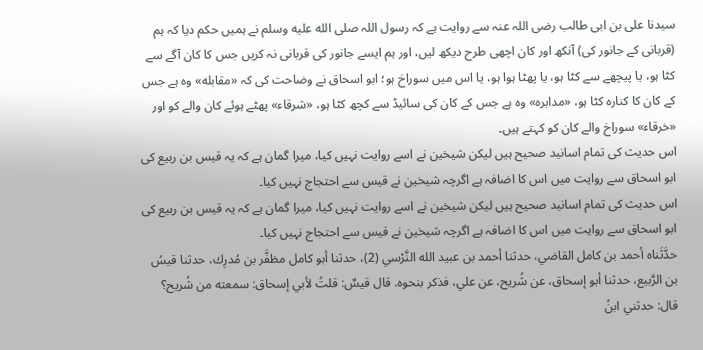سیدنا علی بن ابی طالب رضی اللہ عنہ سے روایت ہے کہ رسول اللہ صلى الله عليه وسلم نے ہمیں حکم دیا کہ ہم (قربانی کے جانور کی) آنکھ اور کان اچھی طرح دیکھ لیں، اور ہم ایسے جانور کی قربانی نہ کریں جس کا کان آگے سے کٹا ہو، یا پیچھے سے کٹا ہو، یا پھٹا ہوا ہو، یا اس میں سوراخ ہو؛ ابو اسحاق نے وضاحت کی کہ «مقابله» وہ ہے جس کے کان کا کنارہ کٹا ہو، «مدابره» وہ ہے جس کے کان کی سائیڈ سے کچھ کٹا ہو، «شرقاء» پھٹے ہوئے کان والے کو اور «خرقاء» سوراخ والے کان کو کہتے ہیں۔
اس حدیث کی تمام اسانید صحیح ہیں لیکن شیخین نے اسے روایت نہیں کیا، میرا گمان ہے کہ یہ قیس بن ربیع کی ابو اسحاق سے روایت میں اس کا اضافہ ہے اگرچہ شیخین نے قیس سے احتجاج نہیں کیا۔
اس حدیث کی تمام اسانید صحیح ہیں لیکن شیخین نے اسے روایت نہیں کیا، میرا گمان ہے کہ یہ قیس بن ربیع کی ابو اسحاق سے روایت میں اس کا اضافہ ہے اگرچہ شیخین نے قیس سے احتجاج نہیں کیا۔
حدَّثَناه أحمد بن كامل القاضي، حدثنا أحمد بن عبيد الله النَّرْسي (2)، حدثنا أبو كامل مظفَّر بن مُدرِك، حدثنا قيسُ بن الرَّبيع، حدثنا أبو إسحاق، عن شُريح، عن علي، فذكر بنحوه. قال قيسٌ: قلتُ لأبي إسحاق: سمعته من شُريح؟ قال: حدثني ابنُ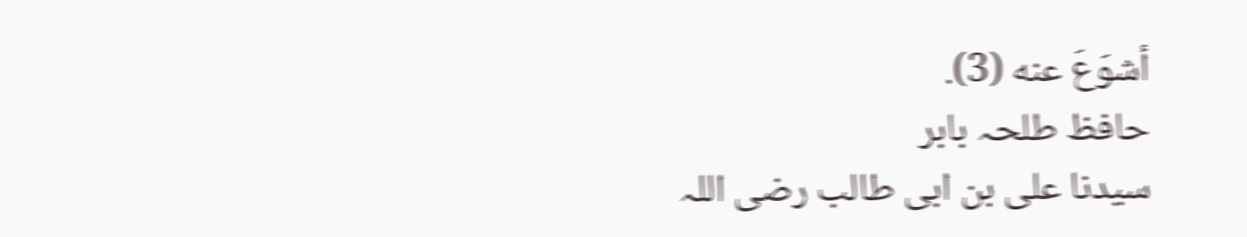أشوَعَ عنه (3).
حافظ طلحہ بابر
سیدنا علی بن ابی طالب رضی اللہ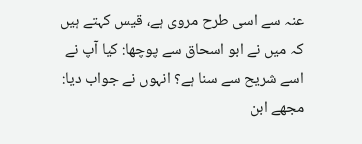عنہ سے اسی طرح مروی ہے، قیس کہتے ہیں کہ میں نے ابو اسحاق سے پوچھا: کیا آپ نے اسے شریح سے سنا ہے؟ انہوں نے جواب دیا: مجھے ابن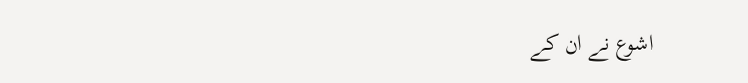اشوع نے ان کے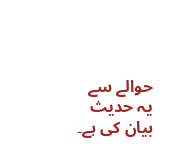حوالے سے یہ حدیث بیان کی ہے۔